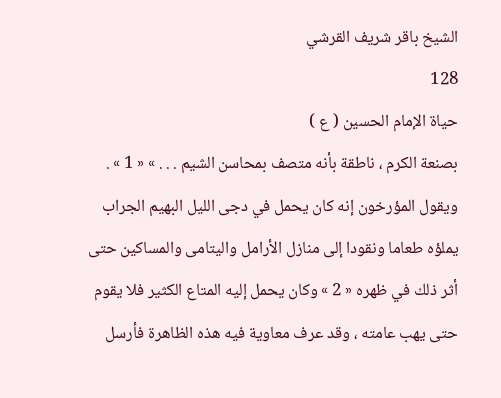الشيخ باقر شريف القرشي
128
حياة الإمام الحسين ( ع )
بصنعة الكرم ، ناطقة بأنه متصف بمحاسن الشيم . . . » « 1 » . ويقول المؤرخون إنه كان يحمل في دجى الليل البهيم الجراب يملؤه طعاما ونقودا إلى منازل الأرامل واليتامى والمساكين حتى أثر ذلك في ظهره « 2 » وكان يحمل إليه المتاع الكثير فلا يقوم حتى يهب عامته ، وقد عرف معاوية فيه هذه الظاهرة فأرسل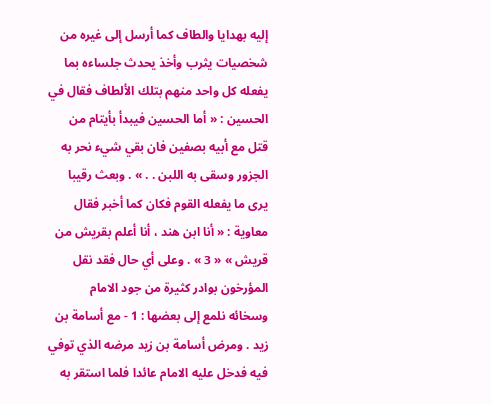إليه بهدايا والطاف كما أرسل إلى غيره من شخصيات يثرب وأخذ يحدث جلساءه بما يفعله كل واحد منهم بتلك الألطاف فقال في الحسين : « أما الحسين فيبدأ بأيتام من قتل مع أبيه بصفين فان بقي شيء نحر به الجزور وسقى به اللبن . . » . وبعث رقيبا يرى ما يفعله القوم فكان كما أخبر فقال معاوية : « أنا ابن هند ، أنا أعلم بقريش من قريش » « 3 » . وعلى أي حال فقد نقل المؤرخون بوادر كثيرة من جود الامام وسخائه نلمع إلى بعضها : 1 - مع أسامة بن زيد . ومرض أسامة بن زيد مرضه الذي توفي فيه فدخل عليه الامام عائدا فلما استقر به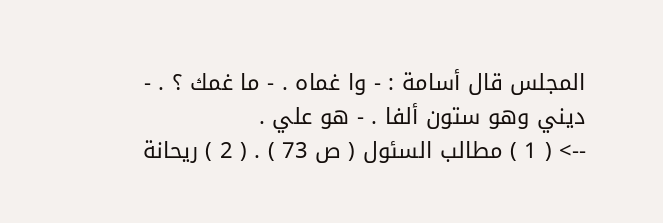المجلس قال أسامة : - وا غماه . - ما غمك ؟ . - ديني وهو ستون ألفا . - هو علي .
--> ( 1 ) مطالب السئول ( ص 73 ) . ( 2 ) ريحانة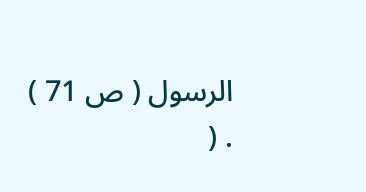الرسول ( ص 71 ) . (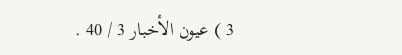3 ) عيون الأخبار 3 / 40 .